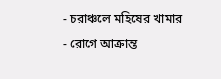- চরাঞ্চলে মহিষের খামার
- রোগে আক্রান্ত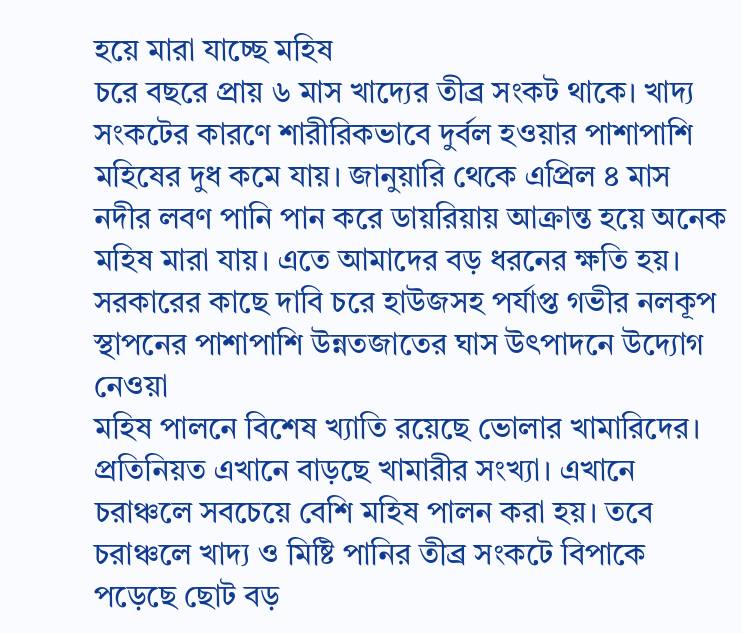হয়ে মারা যাচ্ছে মহিষ
চরে বছরে প্রায় ৬ মাস খাদ্যের তীব্র সংকট থাকে। খাদ্য সংকটের কারণে শারীরিকভাবে দুর্বল হওয়ার পাশাপাশি মহিষের দুধ কমে যায়। জানুয়ারি থেকে এপ্রিল ৪ মাস নদীর লবণ পানি পান করে ডায়রিয়ায় আক্রান্ত হয়ে অনেক মহিষ মারা যায়। এতে আমাদের বড় ধরনের ক্ষতি হয়। সরকারের কাছে দাবি চরে হাউজসহ পর্যাপ্ত গভীর নলকূপ স্থাপনের পাশাপাশি উন্নতজাতের ঘাস উৎপাদনে উদ্যোগ নেওয়া
মহিষ পালনে বিশেষ খ্যাতি রয়েছে ভোলার খামারিদের। প্রতিনিয়ত এখানে বাড়ছে খামারীর সংখ্যা। এখানে চরাঞ্চলে সবচেয়ে বেশি মহিষ পালন করা হয়। তবে চরাঞ্চলে খাদ্য ও মিষ্টি পানির তীব্র সংকটে বিপাকে পড়েছে ছোট বড়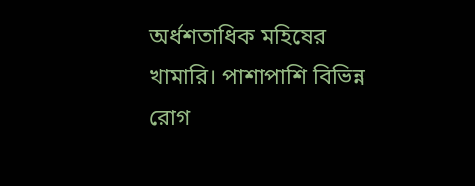অর্ধশতাধিক মহিষের খামারি। পাশাপাশি বিভিন্ন রোগ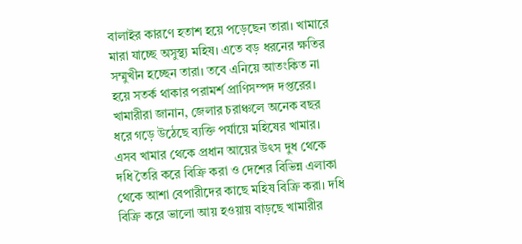বালাইর কারণে হতাশ হয়ে পড়েছেন তারা। খামারে মারা যাচ্ছে অসুস্থ্য মহিষ। এতে বড় ধরনের ক্ষতির সম্মুখীন হচ্ছেন তারা। তবে এনিয়ে আতংকিত না হয়ে সতর্ক থাকার পরামর্শ প্রাণিসম্পদ দপ্তরের।
খামারীরা জানান, জেলার চরাঞ্চলে অনেক বছর ধরে গড়ে উঠেছে ব্যক্তি পর্যায়ে মহিষের খামার। এসব খামার থেকে প্রধান আয়ের উৎস দুধ থেকে দধি তৈরি করে বিক্রি করা ও দেশের বিভিন্ন এলাকা থেকে আশা বেপারীদের কাছে মহিষ বিক্রি করা। দধি বিক্রি করে ভালো আয় হওয়ায় বাড়ছে খামারীর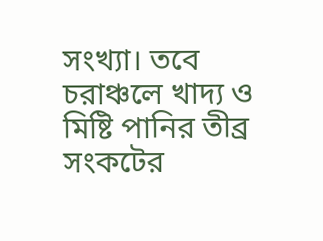সংখ্যা। তবে চরাঞ্চলে খাদ্য ও মিষ্টি পানির তীব্র সংকটের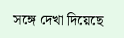সঙ্গে দেখা দিয়েছে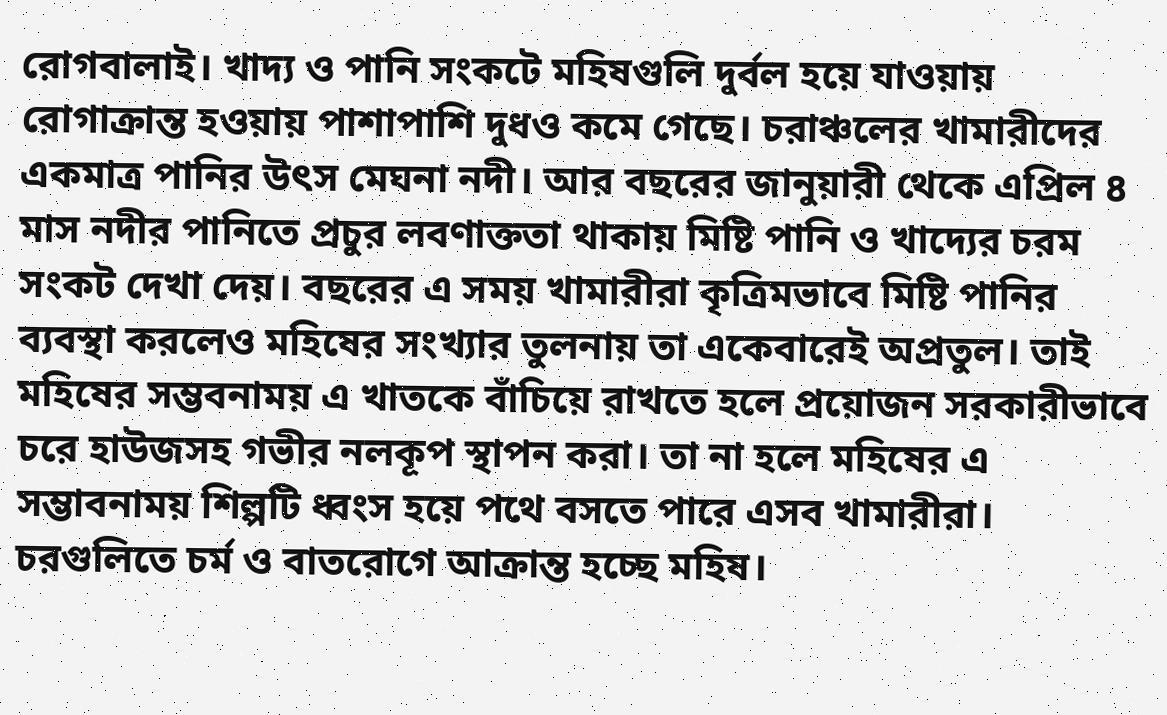রোগবালাই। খাদ্য ও পানি সংকটে মহিষগুলি দুর্বল হয়ে যাওয়ায় রোগাক্রান্ত হওয়ায় পাশাপাশি দুধও কমে গেছে। চরাঞ্চলের খামারীদের একমাত্র পানির উৎস মেঘনা নদী। আর বছরের জানুয়ারী থেকে এপ্রিল ৪ মাস নদীর পানিতে প্রচুর লবণাক্ততা থাকায় মিষ্টি পানি ও খাদ্যের চরম সংকট দেখা দেয়। বছরের এ সময় খামারীরা কৃত্রিমভাবে মিষ্টি পানির ব্যবস্থা করলেও মহিষের সংখ্যার তুলনায় তা একেবারেই অপ্রতুল। তাই মহিষের সম্ভবনাময় এ খাতকে বাঁচিয়ে রাখতে হলে প্রয়োজন সরকারীভাবে চরে হাউজসহ গভীর নলকূপ স্থাপন করা। তা না হলে মহিষের এ সম্ভাবনাময় শিল্পটি ধ্বংস হয়ে পথে বসতে পারে এসব খামারীরা। চরগুলিতে চর্ম ও বাতরোগে আক্রান্ত হচ্ছে মহিষ।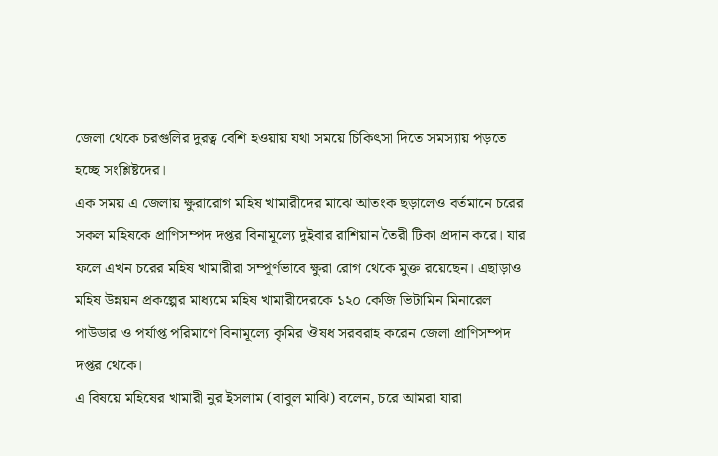জেলা থেকে চরগুলির দুরত্ব বেশি হওয়ায় যথা সময়ে চিকিৎসা দিতে সমস্যায় পড়তে হচ্ছে সংশ্লিষ্টদের।
এক সময় এ জেলায় ক্ষুরারোগ মহিষ খামারীদের মাঝে আতংক ছড়ালেও বর্তমানে চরের সকল মহিষকে প্রাণিসম্পদ দপ্তর বিনামূল্যে দুইবার রাশিয়ান তৈরী টিকা প্রদান করে। যার ফলে এখন চরের মহিষ খামারীরা সম্পূর্ণভাবে ক্ষুরা রোগ থেকে মুক্ত রয়েছেন। এছাড়াও মহিষ উন্নয়ন প্রকল্পের মাধ্যমে মহিষ খামারীদেরকে ১২০ কেজি ভিটামিন মিনারেল পাউডার ও পর্যাপ্ত পরিমাণে বিনামূল্যে কৃমির ঔষধ সরবরাহ করেন জেলা প্রাণিসম্পদ দপ্তর থেকে।
এ বিষয়ে মহিষের খামারী নুর ইসলাম (বাবুল মাঝি) বলেন, চরে আমরা যারা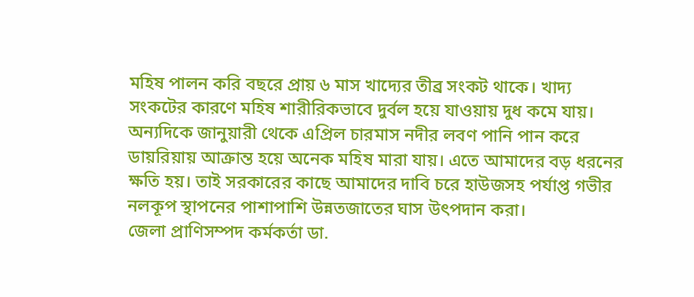মহিষ পালন করি বছরে প্রায় ৬ মাস খাদ্যের তীব্র সংকট থাকে। খাদ্য সংকটের কারণে মহিষ শারীরিকভাবে দুর্বল হয়ে যাওয়ায় দুধ কমে যায়। অন্যদিকে জানুয়ারী থেকে এপ্রিল চারমাস নদীর লবণ পানি পান করে ডায়রিয়ায় আক্রান্ত হয়ে অনেক মহিষ মারা যায়। এতে আমাদের বড় ধরনের ক্ষতি হয়। তাই সরকারের কাছে আমাদের দাবি চরে হাউজসহ পর্যাপ্ত গভীর নলকূপ স্থাপনের পাশাপাশি উন্নতজাতের ঘাস উৎপদান করা।
জেলা প্রাণিসম্পদ কর্মকর্তা ডা.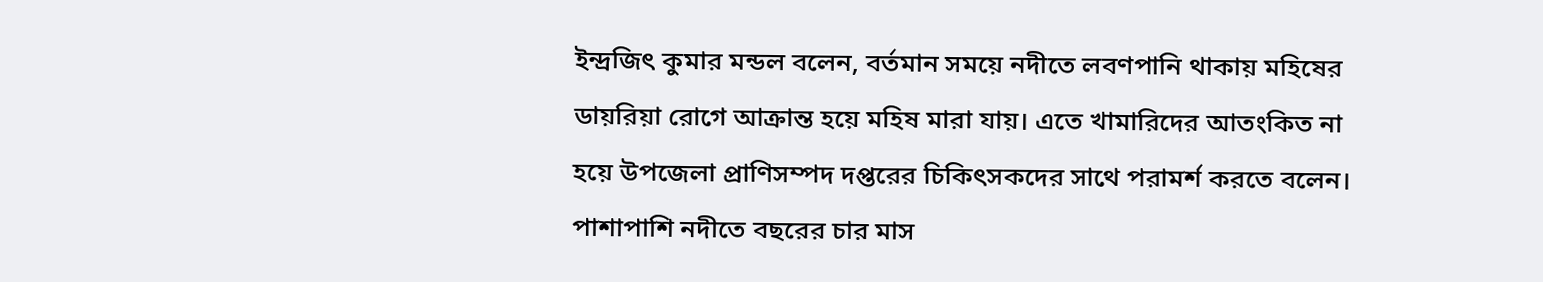ইন্দ্রজিৎ কুমার মন্ডল বলেন, বর্তমান সময়ে নদীতে লবণপানি থাকায় মহিষের ডায়রিয়া রোগে আক্রান্ত হয়ে মহিষ মারা যায়। এতে খামারিদের আতংকিত না হয়ে উপজেলা প্রাণিসম্পদ দপ্তরের চিকিৎসকদের সাথে পরামর্শ করতে বলেন। পাশাপাশি নদীতে বছরের চার মাস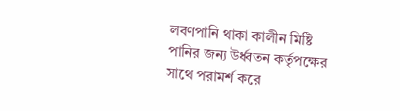লবণপানি থাকা কালীন মিষ্টি পানির জন্য উর্ধ্বতন কর্তৃপক্ষের সাথে পরামর্শ করে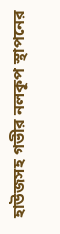হাউজসহ গভীর নলকূপ স্থাপনের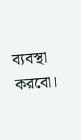ব্যবস্থা করবো।